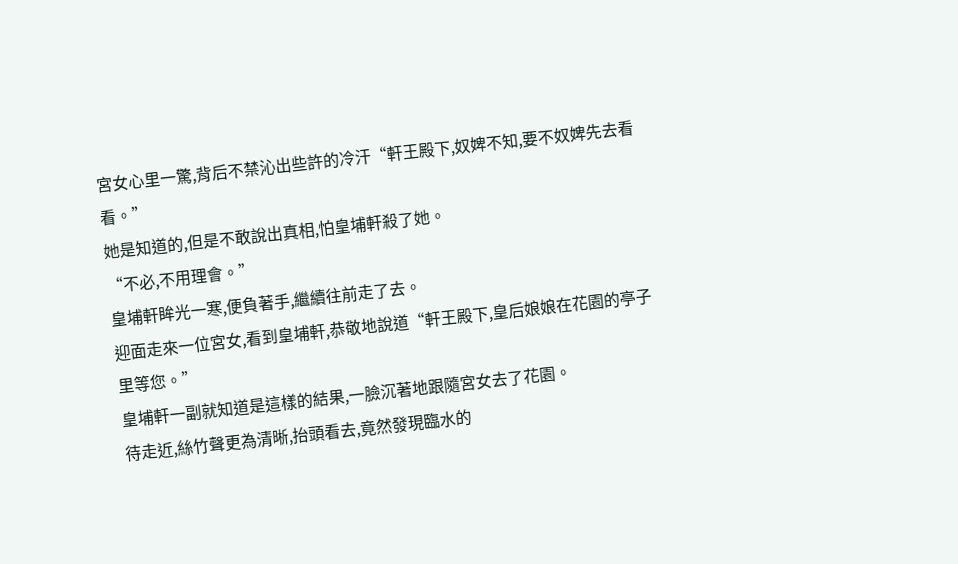宮女心里一驚,背后不禁沁出些許的冷汗“軒王殿下,奴婢不知,要不奴婢先去看看。”
她是知道的,但是不敢說出真相,怕皇埔軒殺了她。
“不必,不用理會。”
皇埔軒眸光一寒,便負著手,繼續往前走了去。
迎面走來一位宮女,看到皇埔軒,恭敬地說道“軒王殿下,皇后娘娘在花園的亭子里等您。”
皇埔軒一副就知道是這樣的結果,一臉沉著地跟隨宮女去了花園。
待走近,絲竹聲更為清晰,抬頭看去,竟然發現臨水的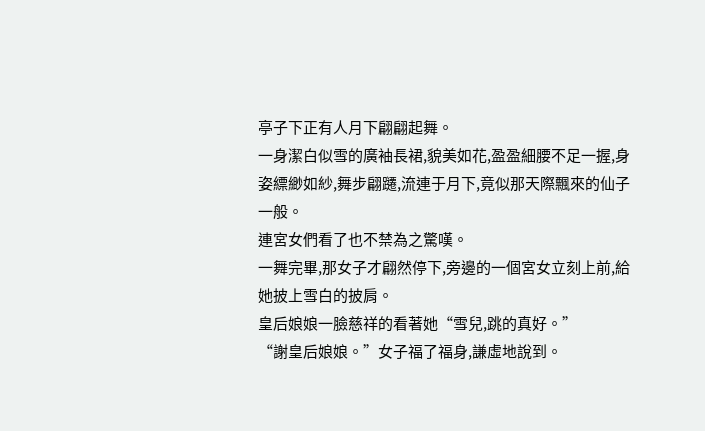亭子下正有人月下翩翩起舞。
一身潔白似雪的廣袖長裙,貌美如花,盈盈細腰不足一握,身姿縹緲如紗,舞步翩躚,流連于月下,竟似那天際飄來的仙子一般。
連宮女們看了也不禁為之驚嘆。
一舞完畢,那女子才翩然停下,旁邊的一個宮女立刻上前,給她披上雪白的披肩。
皇后娘娘一臉慈祥的看著她“雪兒,跳的真好。”
“謝皇后娘娘。”女子福了福身,謙虛地說到。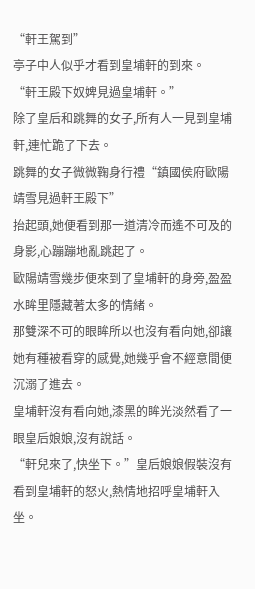“軒王駕到”
亭子中人似乎才看到皇埔軒的到來。
“軒王殿下奴婢見過皇埔軒。”
除了皇后和跳舞的女子,所有人一見到皇埔軒,連忙跪了下去。
跳舞的女子微微鞠身行禮“鎮國侯府歐陽靖雪見過軒王殿下”
抬起頭,她便看到那一道清冷而遙不可及的身影,心蹦蹦地亂跳起了。
歐陽靖雪幾步便來到了皇埔軒的身旁,盈盈水眸里隱藏著太多的情緒。
那雙深不可的眼眸所以也沒有看向她,卻讓她有種被看穿的感覺,她幾乎會不經意間便沉溺了進去。
皇埔軒沒有看向她,漆黑的眸光淡然看了一眼皇后娘娘,沒有說話。
“軒兒來了,快坐下。”皇后娘娘假裝沒有看到皇埔軒的怒火,熱情地招呼皇埔軒入坐。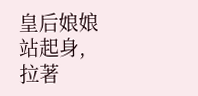皇后娘娘站起身,拉著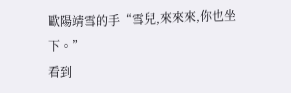歐陽靖雪的手“雪兒,來來來,你也坐下。”
看到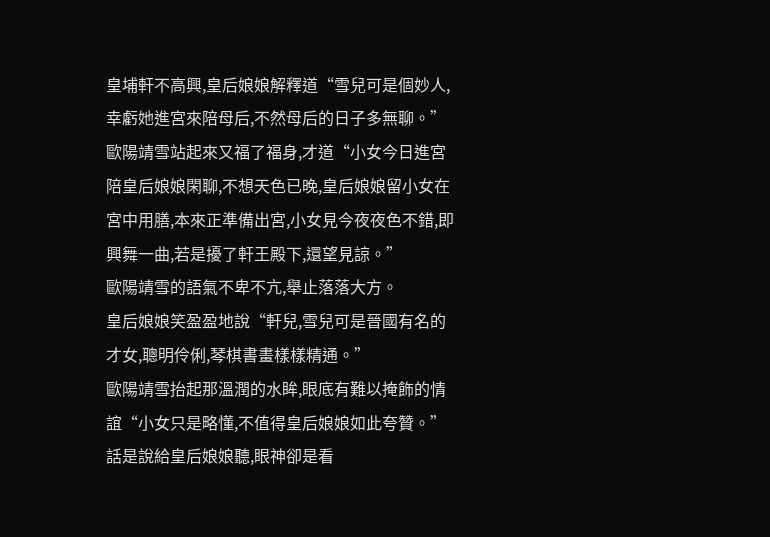皇埔軒不高興,皇后娘娘解釋道“雪兒可是個妙人,幸虧她進宮來陪母后,不然母后的日子多無聊。”
歐陽靖雪站起來又福了福身,才道“小女今日進宮陪皇后娘娘閑聊,不想天色已晚,皇后娘娘留小女在宮中用膳,本來正準備出宮,小女見今夜夜色不錯,即興舞一曲,若是擾了軒王殿下,還望見諒。”
歐陽靖雪的語氣不卑不亢,舉止落落大方。
皇后娘娘笑盈盈地說“軒兒,雪兒可是晉國有名的才女,聰明伶俐,琴棋書畫樣樣精通。”
歐陽靖雪抬起那溫潤的水眸,眼底有難以掩飾的情誼“小女只是略懂,不值得皇后娘娘如此夸贊。”
話是說給皇后娘娘聽,眼神卻是看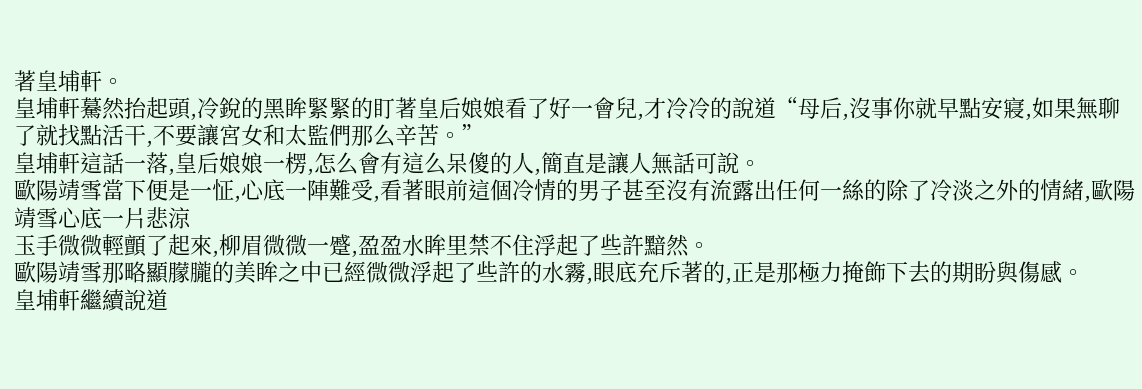著皇埔軒。
皇埔軒驀然抬起頭,冷銳的黑眸緊緊的盯著皇后娘娘看了好一會兒,才冷冷的說道“母后,沒事你就早點安寢,如果無聊了就找點活干,不要讓宮女和太監們那么辛苦。”
皇埔軒這話一落,皇后娘娘一楞,怎么會有這么呆傻的人,簡直是讓人無話可說。
歐陽靖雪當下便是一怔,心底一陣難受,看著眼前這個冷情的男子甚至沒有流露出任何一絲的除了冷淡之外的情緒,歐陽靖雪心底一片悲涼
玉手微微輕顫了起來,柳眉微微一蹙,盈盈水眸里禁不住浮起了些許黯然。
歐陽靖雪那略顯朦朧的美眸之中已經微微浮起了些許的水霧,眼底充斥著的,正是那極力掩飾下去的期盼與傷感。
皇埔軒繼續說道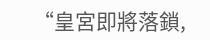“皇宮即將落鎖,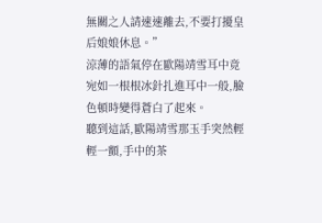無關之人請速速離去,不要打擾皇后娘娘休息。”
涼薄的語氣停在歐陽靖雪耳中竟宛如一根根冰針扎進耳中一般,臉色頓時變得蒼白了起來。
聽到這話,歐陽靖雪那玉手突然輕輕一顫,手中的茶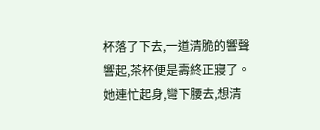杯落了下去,一道清脆的響聲響起,茶杯便是壽終正寢了。
她連忙起身,彎下腰去,想清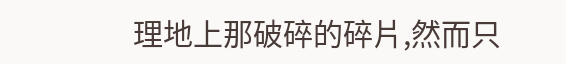理地上那破碎的碎片,然而只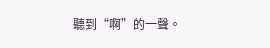聽到“啊”的一聲。